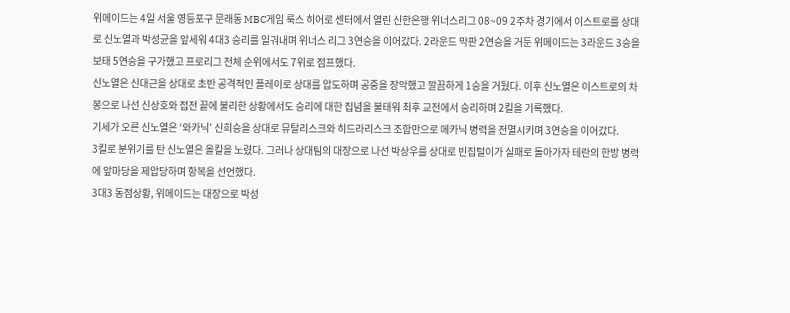위메이드는 4일 서울 영등포구 문래동 MBC게임 룩스 히어로 센터에서 열린 신한은행 위너스리그 08~09 2주차 경기에서 이스트로를 상대로 신노열과 박성균을 앞세워 4대3 승리를 일궈내며 위너스 리그 3연승을 이어갔다. 2라운드 막판 2연승을 거둔 위메이드는 3라운드 3승을 보태 5연승을 구가했고 프로리그 전체 순위에서도 7위로 점프했다.
신노열은 신대근을 상대로 초반 공격적인 플레이로 상대를 압도하며 공중을 장악했고 깔끔하게 1승을 거뒀다. 이후 신노열은 이스트로의 차봉으로 나선 신상호와 접전 끝에 불리한 상황에서도 승리에 대한 집념을 불태워 최후 교전에서 승리하며 2킬을 기록했다.
기세가 오른 신노열은 ‘와카닉’ 신희승을 상대로 뮤탈리스크와 히드라리스크 조합만으로 메카닉 병력을 전멸시키며 3연승을 이어갔다.
3킬로 분위기를 탄 신노열은 올킬을 노렸다. 그러나 상대팀의 대장으로 나선 박상우를 상대로 빈집털이가 실패로 돌아가자 테란의 한방 병력에 앞마당을 제압당하며 항복을 선언했다.
3대3 동점상황, 위메이드는 대장으로 박성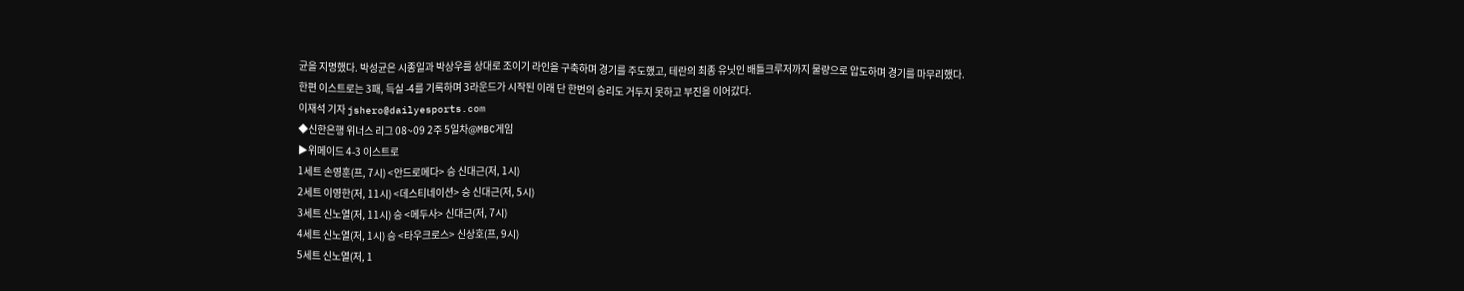균을 지명했다. 박성균은 시종일과 박상우를 상대로 조이기 라인을 구축하며 경기를 주도했고, 테란의 최종 유닛인 배틀크루저까지 물량으로 압도하며 경기를 마무리했다.
한편 이스트로는 3패, 득실 -4를 기록하며 3라운드가 시작된 이래 단 한번의 승리도 거두지 못하고 부진을 이어갔다.
이재석 기자 jshero@dailyesports.com
◆신한은행 위너스 리그 08~09 2주 5일차@MBC게임
▶위메이드 4-3 이스트로
1세트 손영훈(프, 7시) <안드로메다> 승 신대근(저, 1시)
2세트 이영한(저, 11시) <데스티네이션> 승 신대근(저, 5시)
3세트 신노열(저, 11시) 승 <메두사> 신대근(저, 7시)
4세트 신노열(저, 1시) 승 <타우크로스> 신상호(프, 9시)
5세트 신노열(저, 1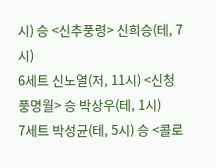시) 승 <신추풍령> 신희승(테, 7시)
6세트 신노열(저, 11시) <신청풍명월> 승 박상우(테, 1시)
7세트 박성균(테, 5시) 승 <콜로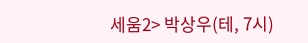세움2> 박상우(테, 7시)